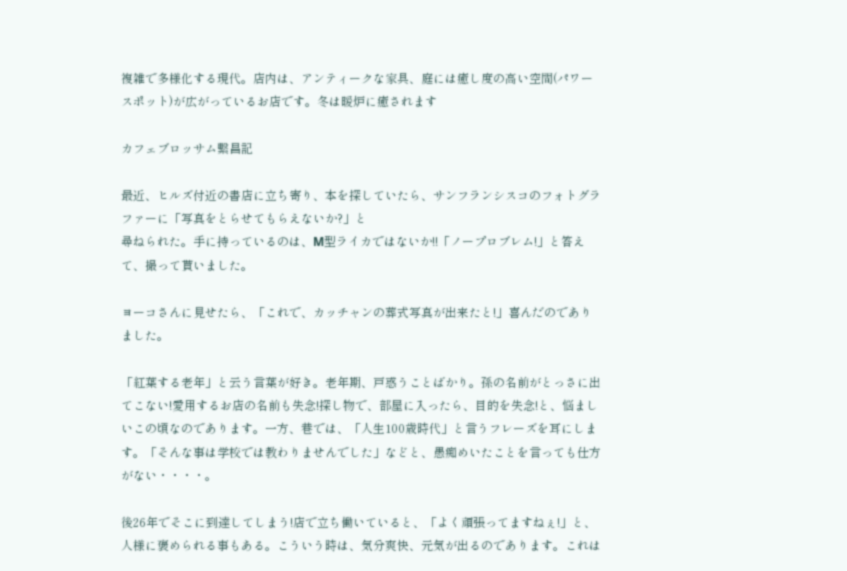複雑で多様化する現代。店内は、アンティークな家具、庭には癒し度の高い空間(パワースポット)が広がっているお店です。冬は暖炉に癒されます

カフェブロッサム繫昌記

最近、ヒルズ付近の書店に立ち寄り、本を探していたら、サンフランシスコのフォトグラファーに「写真をとらせてもらえないか?」と
尋ねられた。手に持っているのは、M型ライカではないか!!「ノープロブレム!」と答えて、撮って貰いました。

ヨーコさんに見せたら、「これで、カッチャンの葬式写真が出来たと!」喜んだのでありました。

「紅葉する老年」と云う言葉が好き。老年期、戸惑うことばかり。孫の名前がとっさに出てこない!愛用するお店の名前も失念!探し物で、部屋に入ったら、目的を失念!と、悩ましいこの頃なのであります。一方、巷では、「人生100歳時代」と言うフレーズを耳にします。「そんな事は学校では教わりませんでした」などと、愚痴めいたことを言っても仕方がない・・・・。

後26年でそこに到達してしまう!店で立ち働いていると、「よく頑張ってますねぇ!」と、人様に褒められる事もある。こういう時は、気分爽快、元気が出るのであります。これは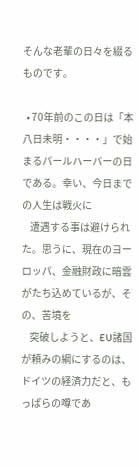そんな老輩の日々を綴るものです。

  • 70年前のこの日は「本八日未明・・・・」で始まるパールハーバーの日である。幸い、今日までの人生は戦火に
    遭遇する事は避けられた。思うに、現在のヨーロッパ、金融財政に暗雲がたち込めているが、その、苦境を
    突破しようと、EU諸国が頼みの綱にするのは、ドイツの経済力だと、もっぱらの噂であ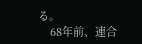る。
    68年前、連合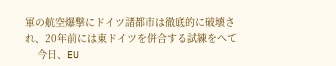軍の航空爆撃にドイツ諸都市は徹底的に破壊され、20年前には東ドイツを併合する試練をへて
    今日、EU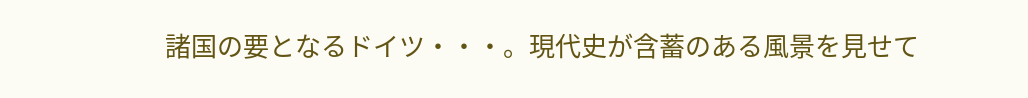諸国の要となるドイツ・・・。現代史が含蓄のある風景を見せて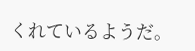くれているようだ。